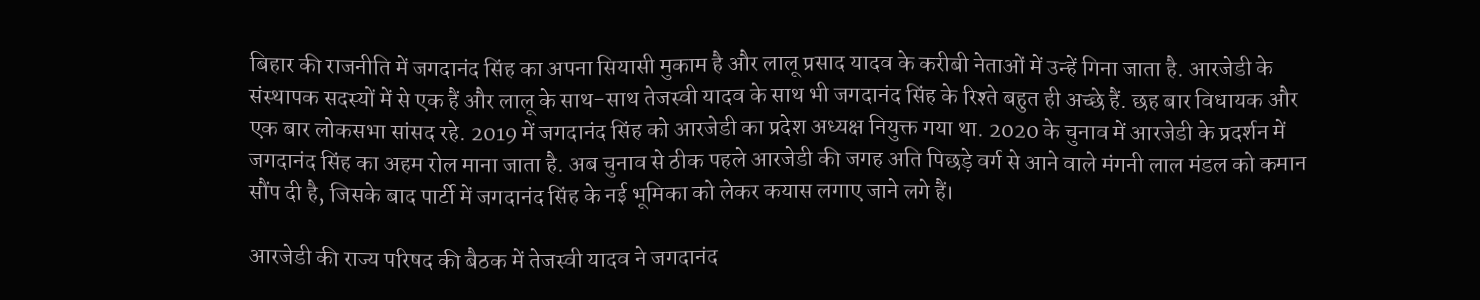बिहार की राजनीति में जगदानंद सिंह का अपना सियासी मुकाम है और लालू प्रसाद यादव के करीबी नेताओं में उन्हें गिना जाता है. आरजेडी के संस्थापक सदस्यों में से एक हैं और लालू के साथ-साथ तेजस्वी यादव के साथ भी जगदानंद सिंह के रिश्ते बहुत ही अच्छे हैं. छह बार विधायक और एक बार लोकसभा सांसद रहे. 2019 में जगदानंद सिंह को आरजेडी का प्रदेश अध्यक्ष नियुक्त गया था. 2020 के चुनाव में आरजेडी के प्रदर्शन में जगदानंद सिंह का अहम रोल माना जाता है. अब चुनाव से ठीक पहले आरजेडी की जगह अति पिछड़े वर्ग से आने वाले मंगनी लाल मंडल को कमान सौंप दी है, जिसके बाद पार्टी में जगदानंद सिंह के नई भूमिका को लेकर कयास लगाए जाने लगे हैं।

आरजेडी की राज्य परिषद की बैठक में तेजस्वी यादव ने जगदानंद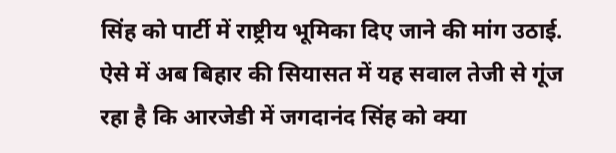सिंह को पार्टी में राष्ट्रीय भूमिका दिए जाने की मांग उठाई. ऐसे में अब बिहार की सियासत में यह सवाल तेजी से गूंज रहा है कि आरजेडी में जगदानंद सिंह को क्या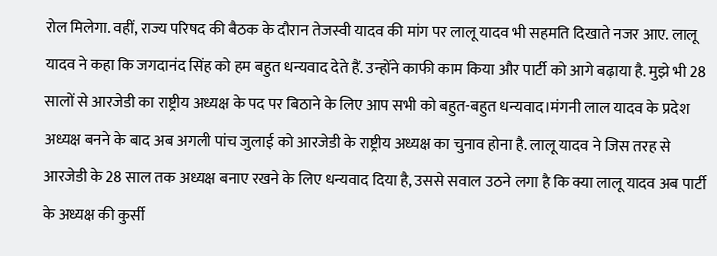रोल मिलेगा. वहीं, राज्य परिषद की बैठक के दौरान तेजस्वी यादव की मांग पर लालू यादव भी सहमति दिखाते नजर आए. लालू यादव ने कहा कि जगदानंद सिंह को हम बहुत धन्यवाद देते हैं. उन्होंने काफी काम किया और पार्टी को आगे बढ़ाया है. मुझे भी 28 सालों से आरजेडी का राष्ट्रीय अध्यक्ष के पद पर बिठाने के लिए आप सभी को बहुत-बहुत धन्यवाद।मंगनी लाल यादव के प्रदेश अध्यक्ष बनने के बाद अब अगली पांच जुलाई को आरजेडी के राष्ट्रीय अध्यक्ष का चुनाव होना है. लालू यादव ने जिस तरह से आरजेडी के 28 साल तक अध्यक्ष बनाए रखने के लिए धन्यवाद दिया है, उससे सवाल उठने लगा है कि क्या लालू यादव अब पार्टी के अध्यक्ष की कुर्सी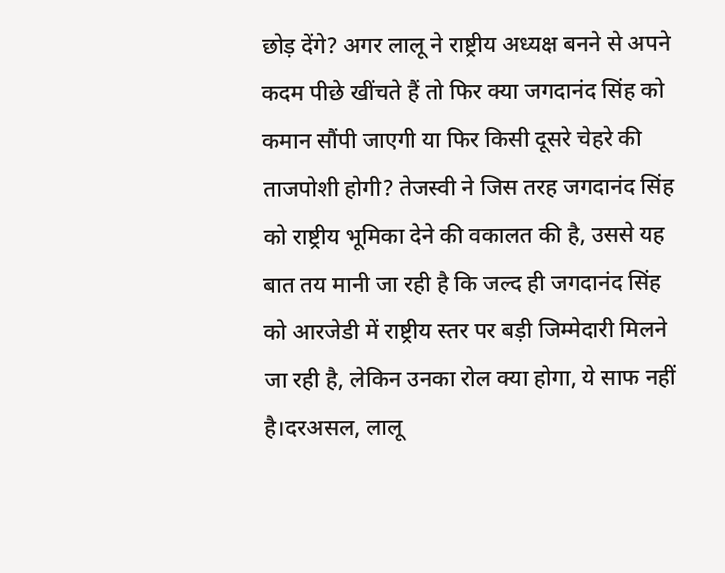छोड़ देंगे? अगर लालू ने राष्ट्रीय अध्यक्ष बनने से अपने कदम पीछे खींचते हैं तो फिर क्या जगदानंद सिंह को कमान सौंपी जाएगी या फिर किसी दूसरे चेहरे की ताजपोशी होगी? तेजस्वी ने जिस तरह जगदानंद सिंह को राष्ट्रीय भूमिका देने की वकालत की है, उससे यह बात तय मानी जा रही है कि जल्द ही जगदानंद सिंह को आरजेडी में राष्ट्रीय स्तर पर बड़ी जिम्मेदारी मिलने जा रही है, लेकिन उनका रोल क्या होगा, ये साफ नहीं है।दरअसल, लालू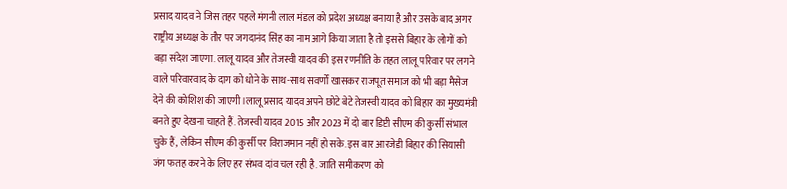प्रसाद यादव ने जिस तहर पहले मंगनी लाल मंडल को प्रदेश अध्यक्ष बनाया है और उसके बाद अगर राष्ट्रीय अध्यक्ष के तौर पर जगदानंद सिंह का नाम आगे किया जाता है तो इससे बिहार के लोगों को बड़ा संदेश जाएगा. लालू यादव और तेजस्वी यादव की इस रणनीति के तहत लालू परिवार पर लगने वाले परिवारवाद के दाग को धोने के साथ-साथ सवर्णों खासकर राजपूत समाज को भी बड़ा मैसेज देने की कोशिश की जाएगी।लालू प्रसाद यादव अपने छोटे बेटे तेजस्वी यादव को बिहार का मुख्यमंत्री बनते हुए देखना चाहते हैं. तेजस्वी यादव 2015 और 2023 में दो बार डिप्टी सीएम की कुर्सी संभाल चुके हैं, लेकिन सीएम की कुर्सी पर विराजमान नहीं हो सके. इस बार आरजेडी बिहार की सियासी जंग फतह करने के लिए हर संभव दांव चल रही है. जाति समीकरण को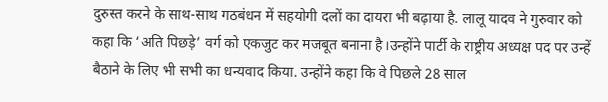दुरुस्त करने के साथ-साथ गठबंधन में सहयोगी दलों का दायरा भी बढ़ाया है. लालू यादव ने गुरुवार को कहा कि ‘अति पिछड़े’ वर्ग को एकजुट कर मजबूत बनाना है।उन्होंने पार्टी के राष्ट्रीय अध्यक्ष पद पर उन्हें बैठाने के लिए भी सभी का धन्यवाद किया. उन्होंने कहा कि वे पिछले 28 साल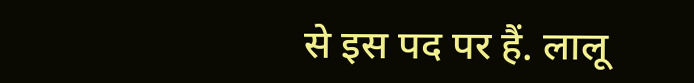से इस पद पर हैं. लालू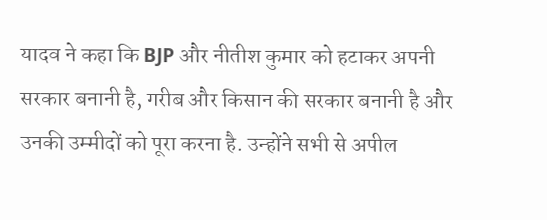यादव ने कहा कि BJP और नीतीश कुमार को हटाकर अपनी सरकार बनानी है, गरीब और किसान की सरकार बनानी है और उनकी उम्मीदों को पूरा करना है. उन्होंने सभी से अपील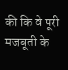की कि वे पूरी मजबूती के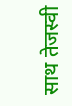साथ तेजस्वी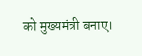को मुख्यमंत्री बनाए।